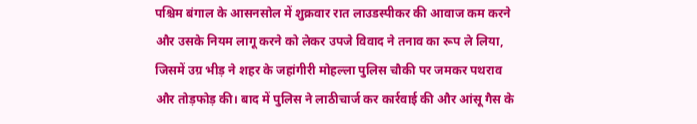पश्चिम बंगाल के आसनसोल में शुक्रवार रात लाउडस्पीकर की आवाज कम करने और उसके नियम लागू करने को लेकर उपजे विवाद ने तनाव का रूप ले लिया, जिसमें उग्र भीड़ ने शहर के जहांगीरी मोहल्ला पुलिस चौकी पर जमकर पथराव और तोड़फोड़ की। बाद में पुलिस ने लाठीचार्ज कर कार्रवाई की और आंसू गैस के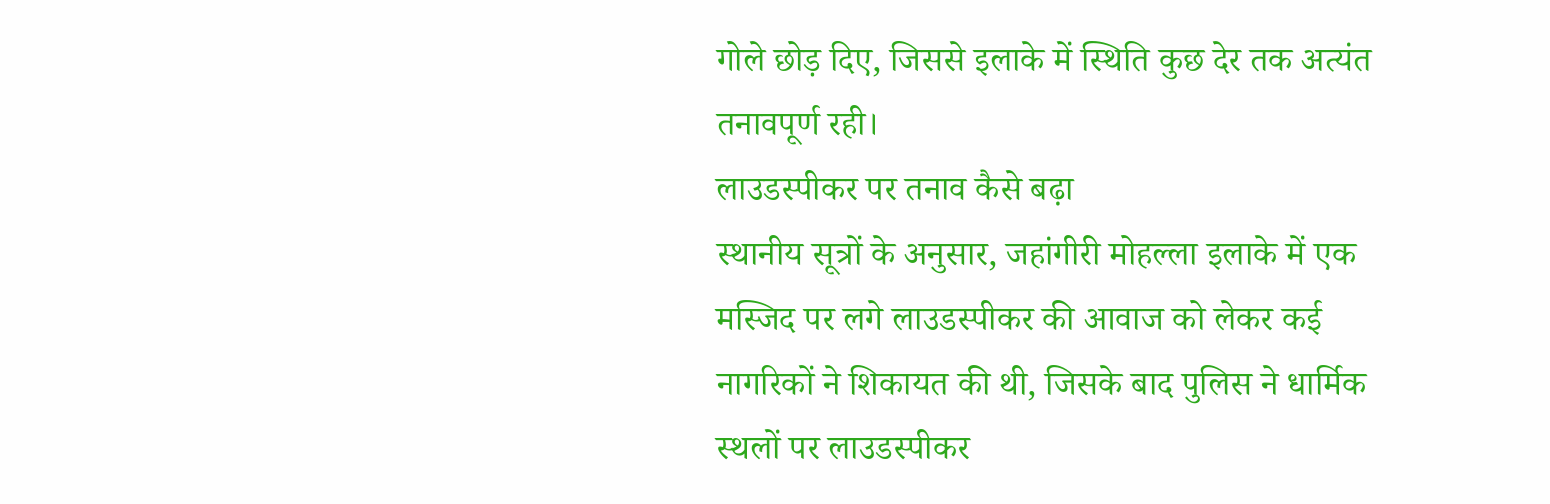गोले छोड़ दिए, जिससे इलाके में स्थिति कुछ देर तक अत्यंत तनावपूर्ण रही।
लाउडस्पीकर पर तनाव कैसे बढ़ा
स्थानीय सूत्रों के अनुसार, जहांगीरी मोहल्ला इलाके में एक मस्जिद पर लगे लाउडस्पीकर की आवाज को लेकर कई नागरिकों ने शिकायत की थी, जिसके बाद पुलिस ने धार्मिक स्थलों पर लाउडस्पीकर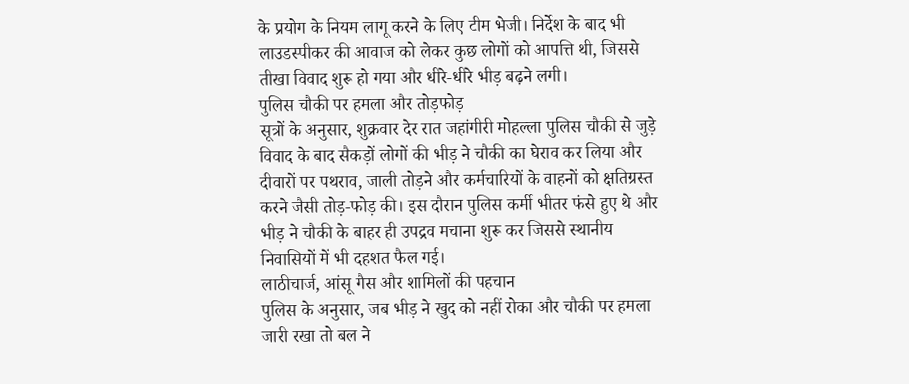के प्रयोग के नियम लागू करने के लिए टीम भेजी। निर्देश के बाद भी लाउडस्पीकर की आवाज को लेकर कुछ लोगों को आपत्ति थी, जिससे तीखा विवाद शुरू हो गया और धीरे‑धीरे भीड़ बढ़ने लगी।
पुलिस चौकी पर हमला और तोड़फोड़
सूत्रों के अनुसार, शुक्रवार देर रात जहांगीरी मोहल्ला पुलिस चौकी से जुड़े विवाद के बाद सैकड़ों लोगों की भीड़ ने चौकी का घेराव कर लिया और दीवारों पर पथराव, जाली तोड़ने और कर्मचारियों के वाहनों को क्षतिग्रस्त करने जैसी तोड़‑फोड़ की। इस दौरान पुलिस कर्मी भीतर फंसे हुए थे और भीड़ ने चौकी के बाहर ही उपद्रव मचाना शुरू कर जिससे स्थानीय निवासियों में भी दहशत फैल गई।
लाठीचार्ज, आंसू गैस और शामिलों की पहचान
पुलिस के अनुसार, जब भीड़ ने खुद को नहीं रोका और चौकी पर हमला जारी रखा तो बल ने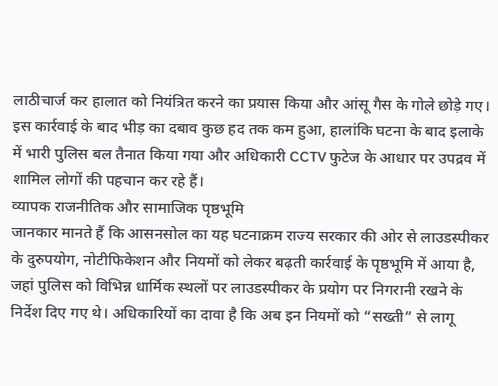लाठीचार्ज कर हालात को नियंत्रित करने का प्रयास किया और आंसू गैस के गोले छोड़े गए। इस कार्रवाई के बाद भीड़ का दबाव कुछ हद तक कम हुआ, हालांकि घटना के बाद इलाके में भारी पुलिस बल तैनात किया गया और अधिकारी CCTV फुटेज के आधार पर उपद्रव में शामिल लोगों की पहचान कर रहे हैं।
व्यापक राजनीतिक और सामाजिक पृष्ठभूमि
जानकार मानते हैं कि आसनसोल का यह घटनाक्रम राज्य सरकार की ओर से लाउडस्पीकर के दुरुपयोग, नोटीफिकेशन और नियमों को लेकर बढ़ती कार्रवाई के पृष्ठभूमि में आया है, जहां पुलिस को विभिन्न धार्मिक स्थलों पर लाउडस्पीकर के प्रयोग पर निगरानी रखने के निर्देश दिए गए थे। अधिकारियों का दावा है कि अब इन नियमों को “सख्ती” से लागू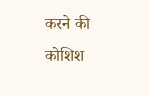करने की कोशिश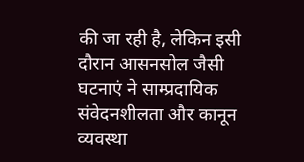की जा रही है, लेकिन इसी दौरान आसनसोल जैसी घटनाएं ने साम्प्रदायिक संवेदनशीलता और कानून व्यवस्था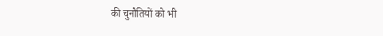की चुनौतियों को भी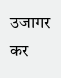उजागर कर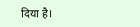दिया है।